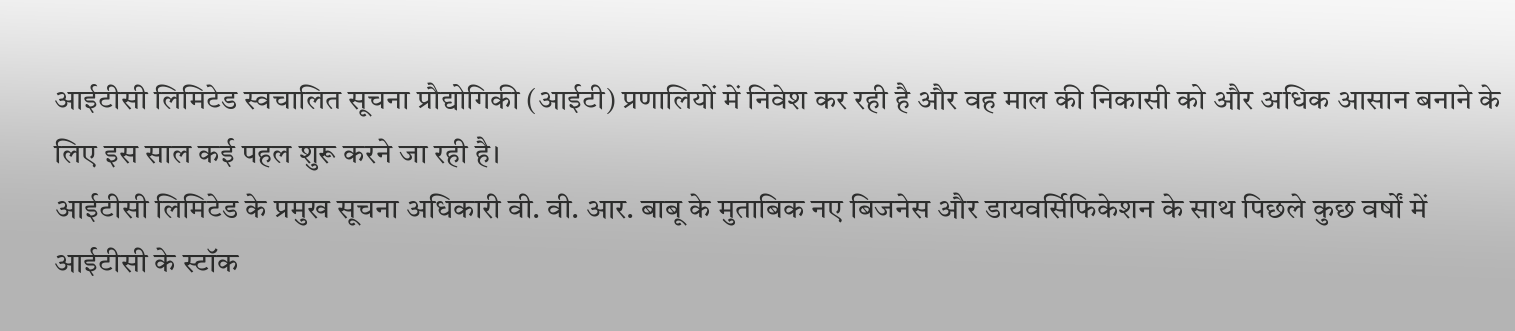आईटीसी लिमिटेड स्वचालित सूचना प्रौद्योगिकी (आईटी) प्रणालियों में निवेश कर रही है और वह माल की निकासी को और अधिक आसान बनाने के लिए इस साल कई पहल शुरू करने जा रही है।
आईटीसी लिमिटेड के प्रमुख सूचना अधिकारी वी. वी. आर. बाबू के मुताबिक नए बिजनेस और डायवर्सिफिकेशन के साथ पिछले कुछ वर्षों में आईटीसी के स्टॉक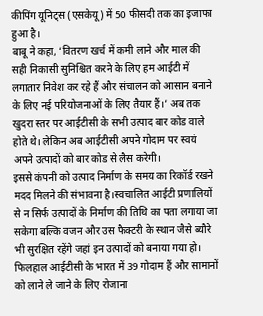कीपिंग यूनिट्स (एसकेयू) में 50 फीसदी तक का इजाफा हुआ है।
बाबू ने कहा, ‘वितरण खर्च में कमी लाने और माल की सही निकासी सुनिश्चित करने के लिए हम आईटी में लगातार निवेश कर रहे हैं और संचालन को आसान बनाने के लिए नई परियोजनाओं के लिए तैयार हैं।’ अब तक खुदरा स्तर पर आईटीसी के सभी उत्पाद बार कोड वाले होते थे। लेकिन अब आईटीसी अपने गोदाम पर स्वयं अपने उत्पादों को बार कोड से लैस करेगी।
इससे कंपनी को उत्पाद निर्माण के समय का रिकॉर्ड रखने मदद मिलने की संभावना है।स्वचालित आईटी प्रणालियों से न सिर्फ उत्पादों के निर्माण की तिथि का पता लगाया जा सकेगा बल्कि वजन और उस फैक्टरी के स्थान जैसे ब्यौरे भी सुरक्षित रहेंगे जहां इन उत्पादों को बनाया गया हो। फिलहाल आईटीसी के भारत में 39 गोदाम हैं और सामानों को लाने ले जाने के लिए रोजाना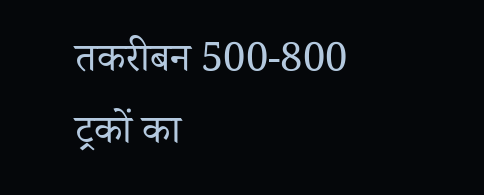तकरीबन 500-800 ट्रकों का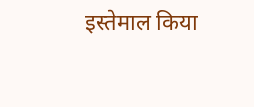इस्तेमाल किया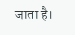जाता है।